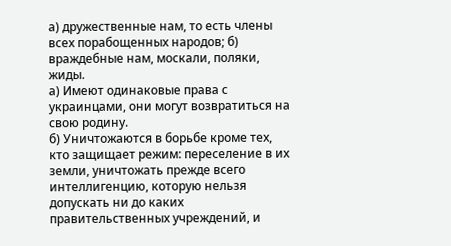а) дружественные нам, то есть члены всех порабощенных народов; б) враждебные нам, москали, поляки, жиды.
а) Имеют одинаковые права с украинцами, они могут возвратиться на свою родину.
б) Уничтожаются в борьбе кроме тех, кто защищает режим: переселение в их земли, уничтожать прежде всего интеллигенцию, которую нельзя допускать ни до каких правительственных учреждений, и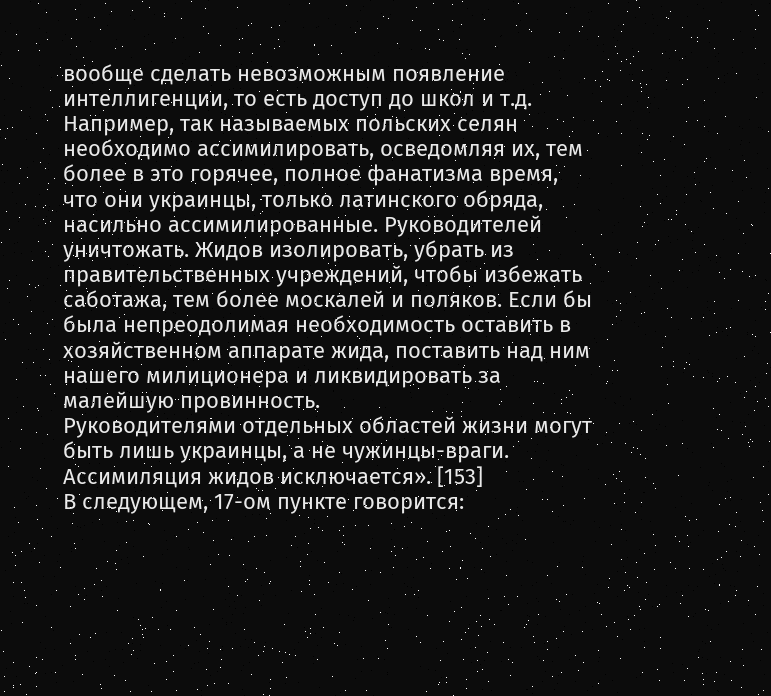вообще сделать невозможным появление интеллигенции, то есть доступ до школ и т.д. Например, так называемых польских селян необходимо ассимилировать, осведомляя их, тем более в это горячее, полное фанатизма время, что они украинцы, только латинского обряда, насильно ассимилированные. Руководителей уничтожать. Жидов изолировать, убрать из правительственных учреждений, чтобы избежать саботажа, тем более москалей и поляков. Если бы была непреодолимая необходимость оставить в хозяйственном аппарате жида, поставить над ним нашего милиционера и ликвидировать за малейшую провинность.
Руководителями отдельных областей жизни могут быть лишь украинцы, а не чужинцы-враги. Ассимиляция жидов исключается». [153]
В следующем, 17-ом пункте говорится: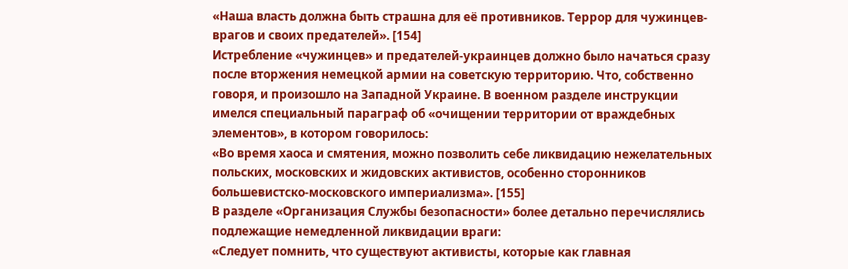«Наша власть должна быть страшна для её противников. Террор для чужинцев-врагов и своих предателей». [154]
Истребление «чужинцев» и предателей-украинцев должно было начаться сразу после вторжения немецкой армии на советскую территорию. Что, собственно говоря, и произошло на Западной Украине. В военном разделе инструкции имелся специальный параграф об «очищении территории от враждебных элементов», в котором говорилось:
«Во время хаоса и смятения, можно позволить себе ликвидацию нежелательных польских, московских и жидовских активистов, особенно сторонников большевистско-московского империализма». [155]
В разделе «Организация Службы безопасности» более детально перечислялись подлежащие немедленной ликвидации враги:
«Следует помнить, что существуют активисты, которые как главная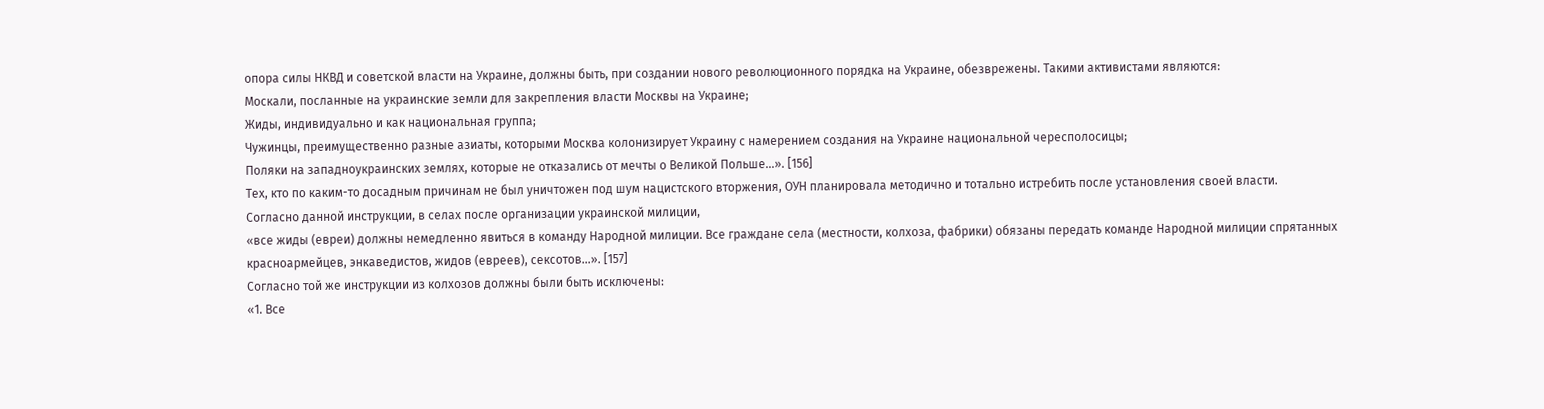опора силы НКВД и советской власти на Украине, должны быть, при создании нового революционного порядка на Украине, обезврежены. Такими активистами являются:
Москали, посланные на украинские земли для закрепления власти Москвы на Украине;
Жиды, индивидуально и как национальная группа;
Чужинцы, преимущественно разные азиаты, которыми Москва колонизирует Украину с намерением создания на Украине национальной чересполосицы;
Поляки на западноукраинских землях, которые не отказались от мечты о Великой Польше…». [156]
Тех, кто по каким-то досадным причинам не был уничтожен под шум нацистского вторжения, ОУН планировала методично и тотально истребить после установления своей власти.
Согласно данной инструкции, в селах после организации украинской милиции,
«все жиды (евреи) должны немедленно явиться в команду Народной милиции. Все граждане села (местности, колхоза, фабрики) обязаны передать команде Народной милиции спрятанных красноармейцев, энкаведистов, жидов (евреев), сексотов…». [157]
Согласно той же инструкции из колхозов должны были быть исключены:
«1. Все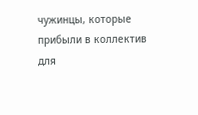чужинцы, которые прибыли в коллектив для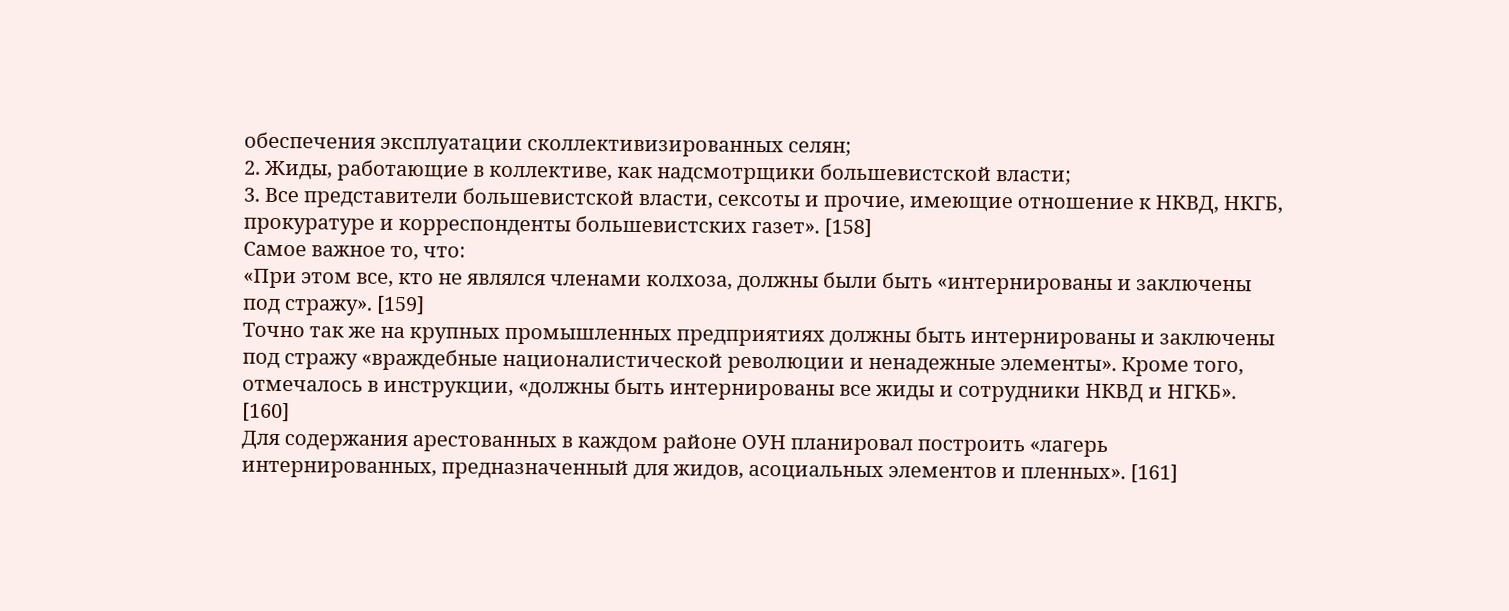обеспечения эксплуатации сколлективизированных селян;
2. Жиды, работающие в коллективе, как надсмотрщики большевистской власти;
3. Все представители большевистской власти, сексоты и прочие, имеющие отношение к НКВД, НКГБ, прокуратуре и корреспонденты большевистских газет». [158]
Самое важное то, что:
«При этом все, кто не являлся членами колхоза, должны были быть «интернированы и заключены под стражу». [159]
Точно так же на крупных промышленных предприятиях должны быть интернированы и заключены под стражу «враждебные националистической революции и ненадежные элементы». Кроме того, отмечалось в инструкции, «должны быть интернированы все жиды и сотрудники НКВД и НГКБ». [160]
Для содержания арестованных в каждом районе ОУН планировал построить «лагерь интернированных, предназначенный для жидов, асоциальных элементов и пленных». [161]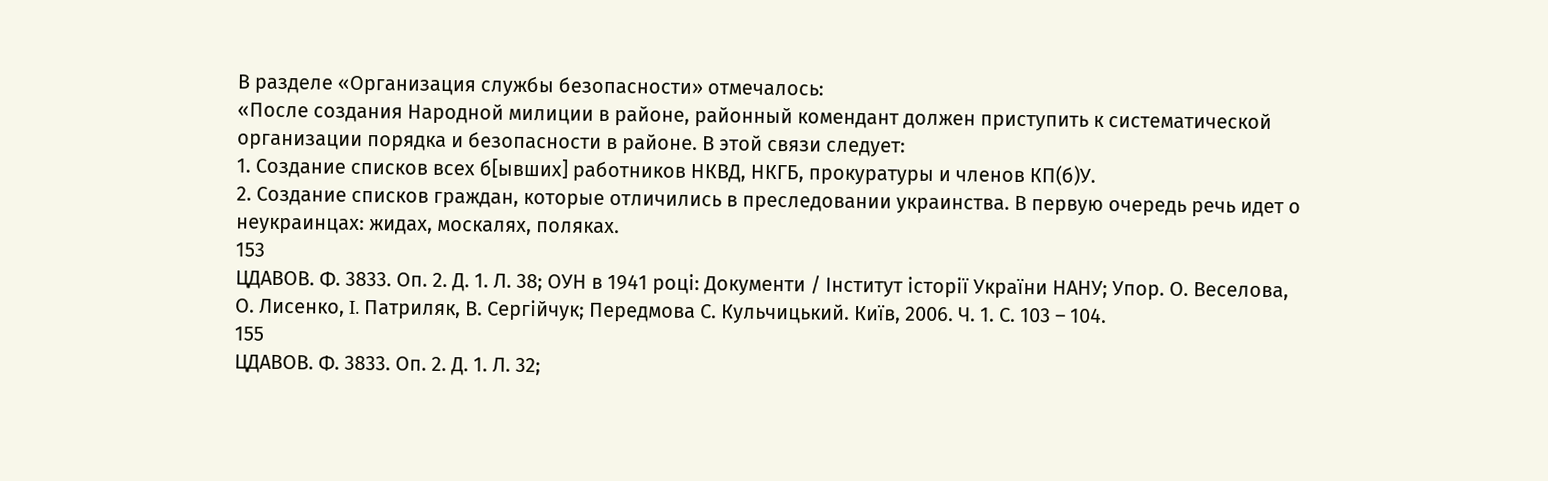В разделе «Организация службы безопасности» отмечалось:
«После создания Народной милиции в районе, районный комендант должен приступить к систематической организации порядка и безопасности в районе. В этой связи следует:
1. Создание списков всех б[ывших] работников НКВД, НКГБ, прокуратуры и членов КП(б)У.
2. Создание списков граждан, которые отличились в преследовании украинства. В первую очередь речь идет о неукраинцах: жидах, москалях, поляках.
153
ЦДАВОВ. Ф. 3833. Оп. 2. Д. 1. Л. 38; ОУН в 1941 роцi: Документи / Iнститут iсторiï Украïни НАНУ; Упор. О. Веселова, О. Лисенко, I. Патриляк, В. Сергiйчук; Передмова С. Кульчицький. Киïв, 2006. Ч. 1. С. 103 – 104.
155
ЦДАВОВ. Ф. 3833. Оп. 2. Д. 1. Л. 32;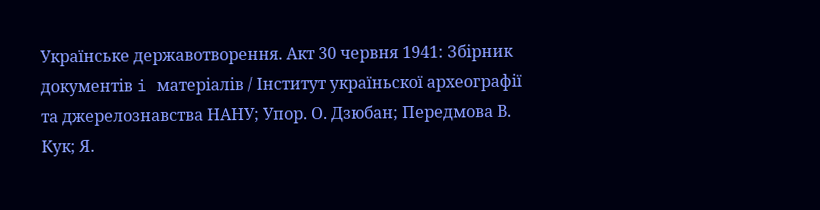Украïнське державотворення. Акт 30 червня 1941: Збiрник документiв i матерiалiв / Iнститут украïньскоï археографiï та джерелознавства НАНУ; Упор. О. Дзюбан; Передмова В. Кук; Я.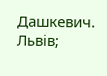Дашкевич. Львiв;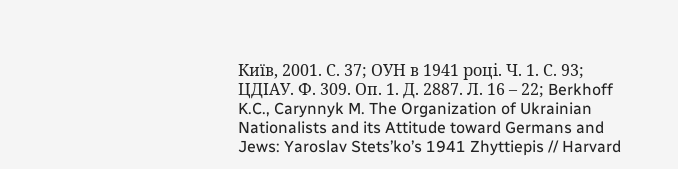Киïв, 2001. С. 37; ОУН в 1941 роцi. Ч. 1. С. 93; ЦДIАУ. Ф. 309. Оп. 1. Д. 2887. Л. 16 – 22; Berkhoff K.C., Carynnyk M. The Organization of Ukrainian Nationalists and its Attitude toward Germans and Jews: Yaroslav Stets’ko’s 1941 Zhyttiepis // Harvard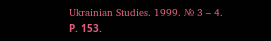Ukrainian Studies. 1999. № 3 – 4. Р. 153.